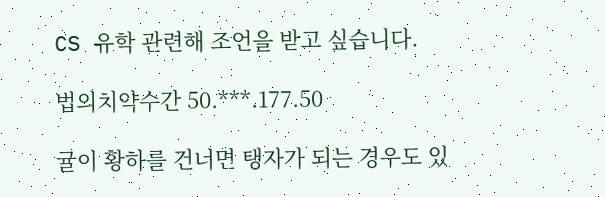CS 유학 관련해 조언을 받고 싶습니다.

법의치약수간 50.***.177.50

귤이 황하를 건너면 탱자가 되는 경우도 있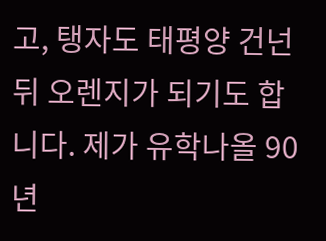고, 탱자도 태평양 건넌뒤 오렌지가 되기도 합니다. 제가 유학나올 90년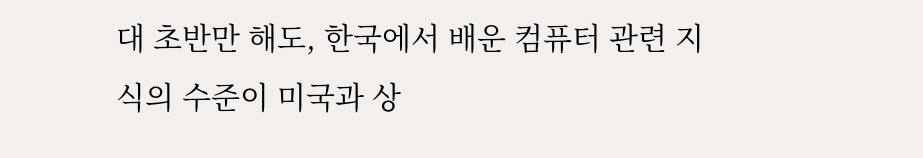대 초반만 해도, 한국에서 배운 컴퓨터 관련 지식의 수준이 미국과 상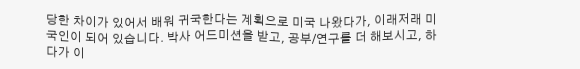당한 차이가 있어서 배워 귀국한다는 계획으로 미국 나왔다가, 이래저래 미국인이 되어 있습니다. 박사 어드미션을 받고, 공부/연구를 더 해보시고, 하다가 이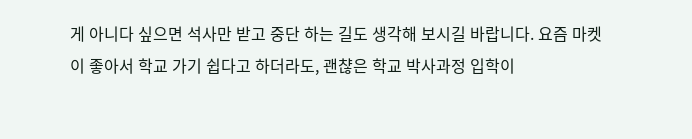게 아니다 싶으면 석사만 받고 중단 하는 길도 생각해 보시길 바랍니다. 요즘 마켓이 좋아서 학교 가기 쉽다고 하더라도, 괜챦은 학교 박사과정 입학이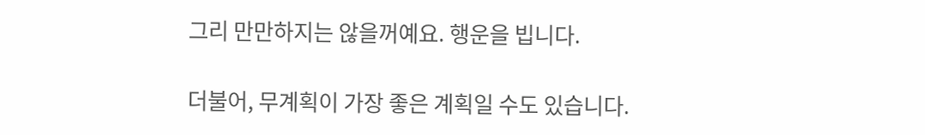그리 만만하지는 않을꺼예요. 행운을 빕니다.

더불어, 무계획이 가장 좋은 계획일 수도 있습니다.